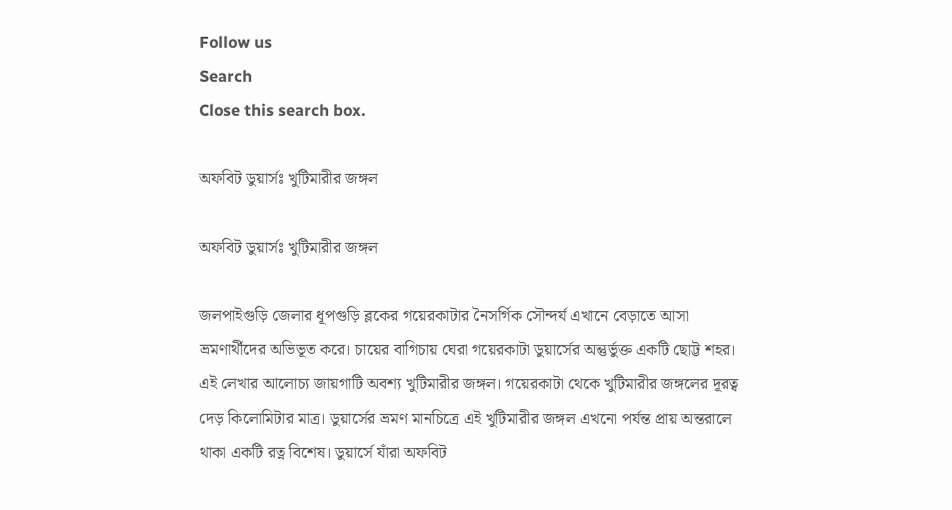Follow us
Search
Close this search box.

অফবিট ডুয়ার্সঃ খুটিমারীর জঙ্গল

অফবিট ডুয়ার্সঃ খুটিমারীর জঙ্গল

জলপাইগুড়ি জেলার ধূপগুড়ি ব্লকের গয়েরকাটার নৈসর্গিক সৌন্দর্য এখানে বেড়াতে আসা ভ্রমণার্থীদের অভিভূত করে। চায়ের বাগিচায় ঘেরা গয়েরকাটা ডুয়ার্সের অন্তুর্ভুক্ত একটি ছোট্ট শহর। এই লেখার আলোচ্য জায়গাটি অবশ্য খুটিমারীর জঙ্গল। গয়েরকাটা থেকে খুটিমারীর জঙ্গলের দূরত্ব দেড় কিলোমিটার মাত্র। ডুয়ার্সের ভ্রমণ মানচিত্রে এই খুটিমারীর জঙ্গল এখনো পর্যন্ত প্রায় অন্তরালে থাকা একটি রত্ন বিশেষ। ডুয়ার্সে যাঁরা অফবিট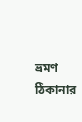ভ্রমণ ঠিকানার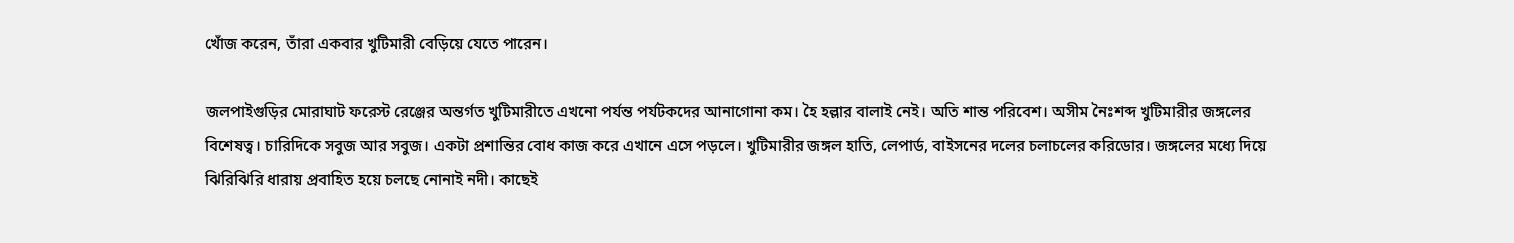খোঁজ করেন, তাঁরা একবার খুটিমারী বেড়িয়ে যেতে পারেন।

জলপাইগুড়ির মোরাঘাট ফরেস্ট রেঞ্জের অন্তর্গত খুটিমারীতে এখনো পর্যন্ত পর্যটকদের আনাগোনা কম। হৈ হল্লার বালাই নেই। অতি শান্ত পরিবেশ। অসীম নৈঃশব্দ খুটিমারীর জঙ্গলের বিশেষত্ব। চারিদিকে সবুজ আর সবুজ। একটা প্রশান্তির বোধ কাজ করে এখানে এসে পড়লে। খুটিমারীর জঙ্গল হাতি, লেপার্ড, বাইসনের দলের চলাচলের করিডোর। জঙ্গলের মধ্যে দিয়ে ঝিরিঝিরি ধারায় প্রবাহিত হয়ে চলছে নোনাই নদী। কাছেই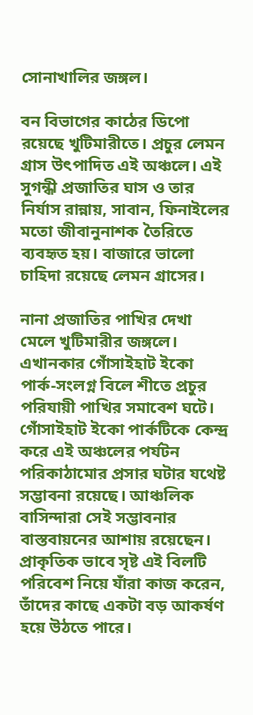সোনাখালির জঙ্গল।

বন বিভাগের কাঠের ডিপো রয়েছে খুটিমারীতে। প্রচুর লেমন গ্রাস উৎপাদিত এই অঞ্চলে। এই সুগন্ধী প্রজাতির ঘাস ও তার নির্যাস রান্নায়, সাবান, ফিনাইলের মতো জীবানুনাশক তৈরিতে ব্যবহৃত হয়। বাজারে ভালো চাহিদা রয়েছে লেমন গ্রাসের।

নানা প্রজাতির পাখির দেখা মেলে খুটিমারীর জঙ্গলে। এখানকার গোঁসাইহাট ইকো পার্ক-সংলগ্ন বিলে শীতে প্রচুর পরিযায়ী পাখির সমাবেশ ঘটে।
গোঁসাইহাট ইকো পার্কটিকে কেন্দ্র করে এই অঞ্চলের পর্যটন পরিকাঠামোর প্রসার ঘটার যথেষ্ট সম্ভাবনা রয়েছে। আঞ্চলিক বাসিন্দারা সেই সম্ভাবনার বাস্তবায়নের আশায় রয়েছেন। প্রাকৃতিক ভাবে সৃষ্ট এই বিলটি পরিবেশ নিয়ে যাঁরা কাজ করেন, তাঁদের কাছে একটা বড় আকর্ষণ হয়ে উঠতে পারে।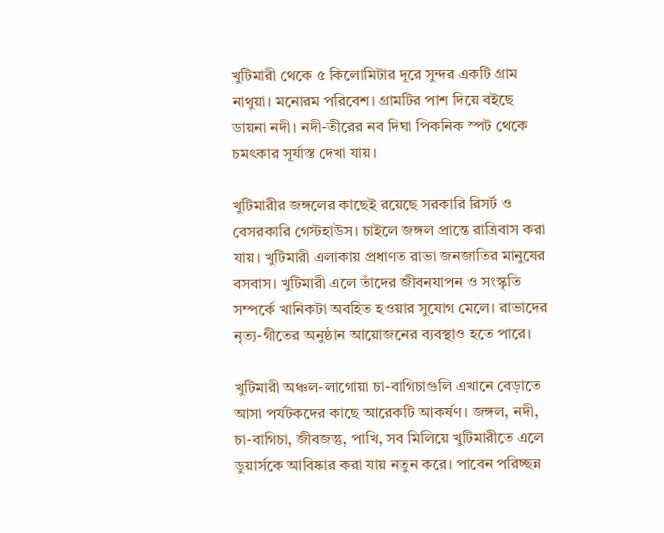খুটিমারী থেকে ৫ কিলোমিটার দূরে সুন্দর একটি গ্রাম নাথুয়া। মনোরম পরিবেশ। গ্রামটির পাশ দিয়ে বইছে ডায়না নদী। নদী-তীরের নব দিঘা পিকনিক স্পট থেকে চমৎকার সূর্যাস্ত দেখা যায়।

খুটিমারীর জঙ্গলের কাছেই রয়েছে সরকারি রিসর্ট ও বেসরকারি গেস্টহাউস। চাইলে জঙ্গল প্রান্তে রাত্রিবাস করা যায়। খুটিমারী এলাকায় প্রধাণত রাভা জনজাতির মানুষের বসবাস। খুটিমারী এলে তাঁদের জীবনযাপন ও সংস্কৃতি সম্পর্কে খানিকটা অবহিত হওয়ার সুযোগ মেলে। রাভাদের নৃত্য-গীতের অনুষ্ঠান আয়োজনের ব্যবস্থাও হতে পারে।

খুটিমারী অঞ্চল-লাগোয়া চা-বাগিচাগুলি এখানে বেড়াতে আসা পর্যটকদের কাছে আরেকটি আকর্ষণ। জঙ্গল, নদী, চা-বাগিচা, জীবজন্তু, পাখি, সব মিলিয়ে খুটিমারীতে এলে ডুয়ার্সকে আবিষ্কার করা যায় নতুন করে। পাবেন পরিচ্ছন্ন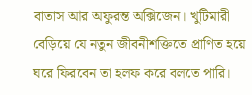বাতাস আর অফুরন্ত অক্সিজেন। খুটিমারী বেড়িয়ে যে নতুন জীবনীশক্তিতে প্রাণিত হয়ে ঘরে ফিরবেন তা হলফ করে বলতে পারি।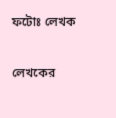ফটোঃ লেখক

লেখকের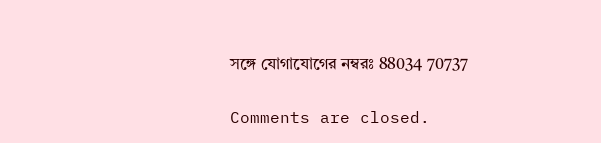সঙ্গে যোগাযোগের নম্বরঃ 88034 70737

Comments are closed.